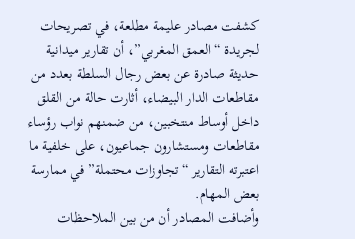كشفت مصادر عليمة مطلعة، في تصريحات لجريدة “العمق المغربي”، أن تقارير ميدانية حديثة صادرة عن بعض رجال السلطة بعدد من مقاطعات الدار البيضاء، أثارت حالة من القلق داخل أوساط منتخبين، من ضمنهم نواب رؤساء مقاطعات ومستشارون جماعيون، على خلفية ما اعتبرته التقارير “تجاوزات محتملة” في ممارسة بعض المهام.
وأضافت المصادر أن من بين الملاحظات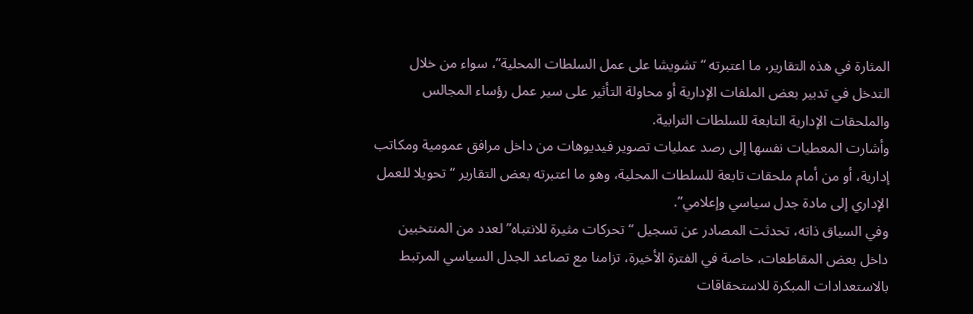المثارة في هذه التقارير، ما اعتبرته “تشويشا على عمل السلطات المحلية”، سواء من خلال التدخل في تدبير بعض الملفات الإدارية أو محاولة التأثير على سير عمل رؤساء المجالس والملحقات الإدارية التابعة للسلطات الترابية.
وأشارت المعطيات نفسها إلى رصد عمليات تصوير فيديوهات من داخل مرافق عمومية ومكاتب إدارية، أو من أمام ملحقات تابعة للسلطات المحلية، وهو ما اعتبرته بعض التقارير “تحويلا للعمل الإداري إلى مادة جدل سياسي وإعلامي”.
وفي السياق ذاته، تحدثت المصادر عن تسجيل “تحركات مثيرة للانتباه” لعدد من المنتخبين داخل بعض المقاطعات، خاصة في الفترة الأخيرة، تزامنا مع تصاعد الجدل السياسي المرتبط بالاستعدادات المبكرة للاستحقاقات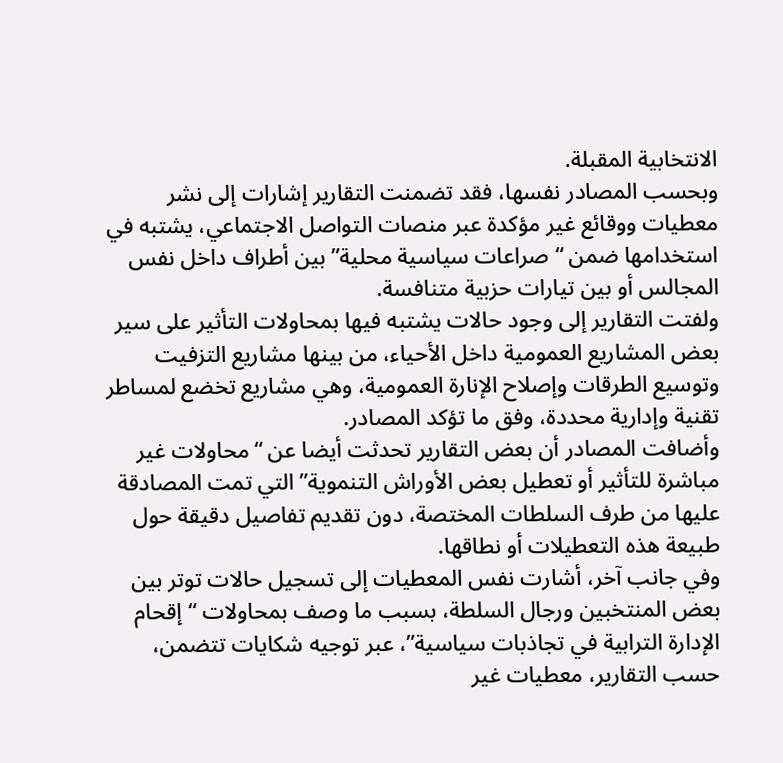الانتخابية المقبلة.
وبحسب المصادر نفسها، فقد تضمنت التقارير إشارات إلى نشر معطيات ووقائع غير مؤكدة عبر منصات التواصل الاجتماعي، يشتبه في استخدامها ضمن “صراعات سياسية محلية” بين أطراف داخل نفس المجالس أو بين تيارات حزبية متنافسة.
ولفتت التقارير إلى وجود حالات يشتبه فيها بمحاولات التأثير على سير بعض المشاريع العمومية داخل الأحياء، من بينها مشاريع التزفيت وتوسيع الطرقات وإصلاح الإنارة العمومية، وهي مشاريع تخضع لمساطر تقنية وإدارية محددة، وفق ما تؤكد المصادر.
وأضافت المصادر أن بعض التقارير تحدثت أيضا عن “محاولات غير مباشرة للتأثير أو تعطيل بعض الأوراش التنموية” التي تمت المصادقة عليها من طرف السلطات المختصة، دون تقديم تفاصيل دقيقة حول طبيعة هذه التعطيلات أو نطاقها.
وفي جانب آخر، أشارت نفس المعطيات إلى تسجيل حالات توتر بين بعض المنتخبين ورجال السلطة، بسبب ما وصف بمحاولات “إقحام الإدارة الترابية في تجاذبات سياسية”، عبر توجيه شكايات تتضمن، حسب التقارير، معطيات غير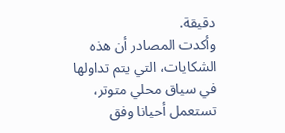دقيقة.
وأكدت المصادر أن هذه الشكايات، التي يتم تداولها في سياق محلي متوتر، تستعمل أحيانا وفق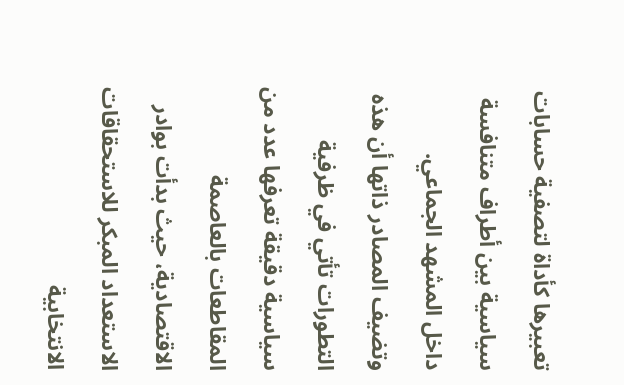تعبيرها كأداة لتصفية حسابات سياسية بين أطراف متنافسة داخل المشهد الجماعي.
وتضيف المصادر ذاتها أن هذه التطورات تأتي في ظرفية سياسية دقيقة تعرفها عدد من المقاطعات بالعاصمة الاقتصادية، حيث بدأت بوادر الاستعداد المبكر للاستحقاقات الانتخابية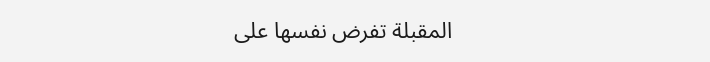المقبلة تفرض نفسها على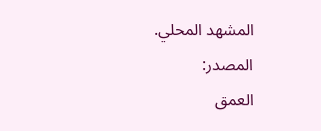المشهد المحلي.
المصدر:
العمق